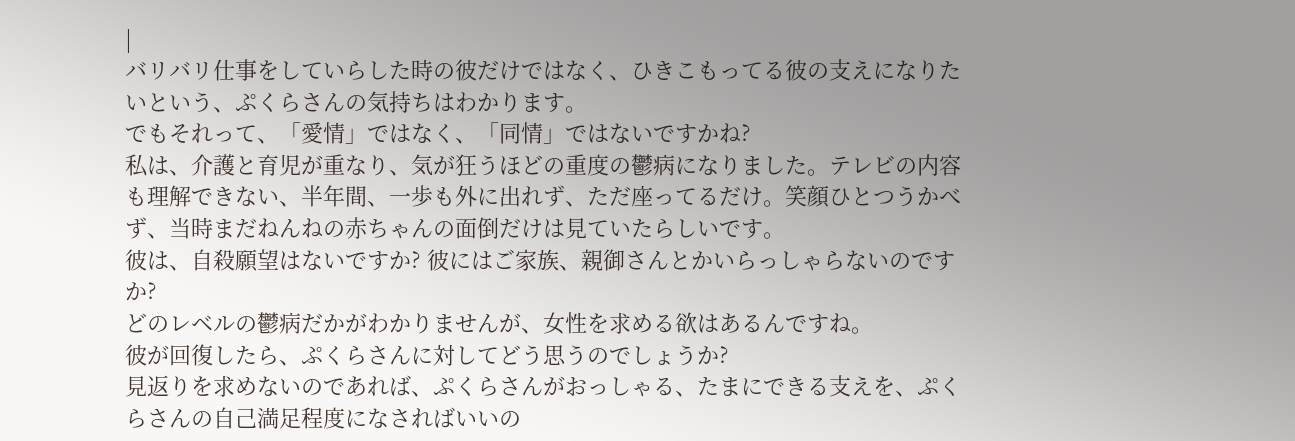|
バリバリ仕事をしていらした時の彼だけではなく、ひきこもってる彼の支えになりたいという、ぷくらさんの気持ちはわかります。
でもそれって、「愛情」ではなく、「同情」ではないですかね?
私は、介護と育児が重なり、気が狂うほどの重度の鬱病になりました。テレビの内容も理解できない、半年間、一歩も外に出れず、ただ座ってるだけ。笑顔ひとつうかべず、当時まだねんねの赤ちゃんの面倒だけは見ていたらしいです。
彼は、自殺願望はないですか? 彼にはご家族、親御さんとかいらっしゃらないのですか?
どのレベルの鬱病だかがわかりませんが、女性を求める欲はあるんですね。
彼が回復したら、ぷくらさんに対してどう思うのでしょうか?
見返りを求めないのであれば、ぷくらさんがおっしゃる、たまにできる支えを、ぷくらさんの自己満足程度になさればいいの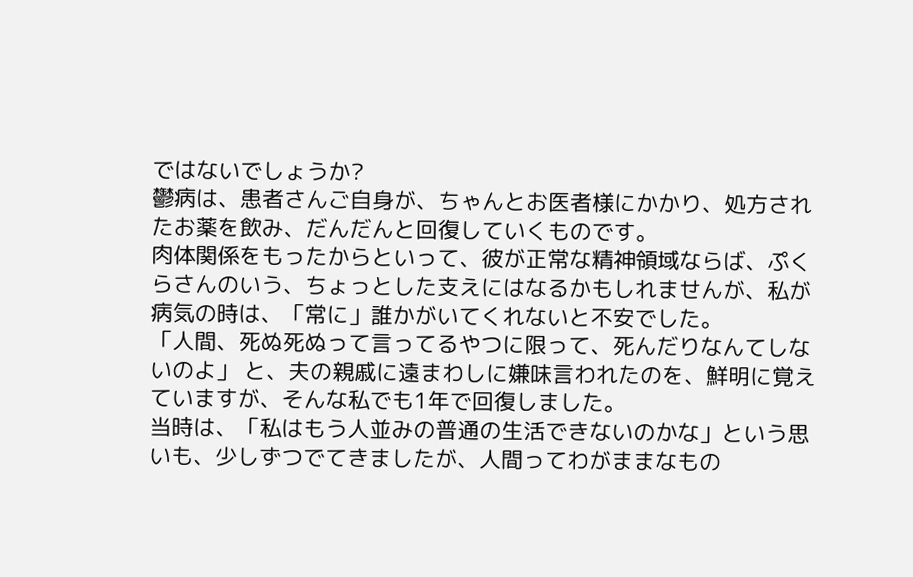ではないでしょうか?
鬱病は、患者さんご自身が、ちゃんとお医者様にかかり、処方されたお薬を飲み、だんだんと回復していくものです。
肉体関係をもったからといって、彼が正常な精神領域ならば、ぷくらさんのいう、ちょっとした支えにはなるかもしれませんが、私が病気の時は、「常に」誰かがいてくれないと不安でした。
「人間、死ぬ死ぬって言ってるやつに限って、死んだりなんてしないのよ」 と、夫の親戚に遠まわしに嫌味言われたのを、鮮明に覚えていますが、そんな私でも1年で回復しました。
当時は、「私はもう人並みの普通の生活できないのかな」という思いも、少しずつでてきましたが、人間ってわがままなもの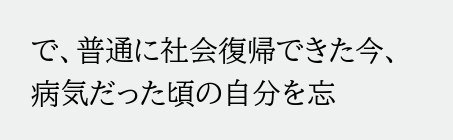で、普通に社会復帰できた今、病気だった頃の自分を忘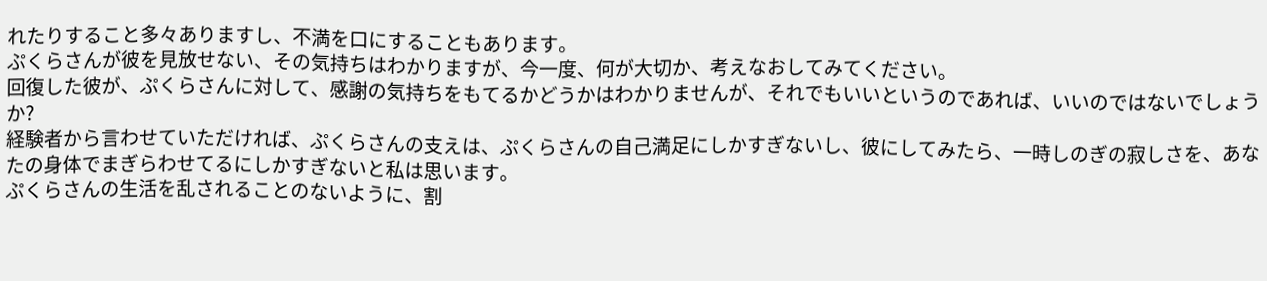れたりすること多々ありますし、不満を口にすることもあります。
ぷくらさんが彼を見放せない、その気持ちはわかりますが、今一度、何が大切か、考えなおしてみてください。
回復した彼が、ぷくらさんに対して、感謝の気持ちをもてるかどうかはわかりませんが、それでもいいというのであれば、いいのではないでしょうか?
経験者から言わせていただければ、ぷくらさんの支えは、ぷくらさんの自己満足にしかすぎないし、彼にしてみたら、一時しのぎの寂しさを、あなたの身体でまぎらわせてるにしかすぎないと私は思います。
ぷくらさんの生活を乱されることのないように、割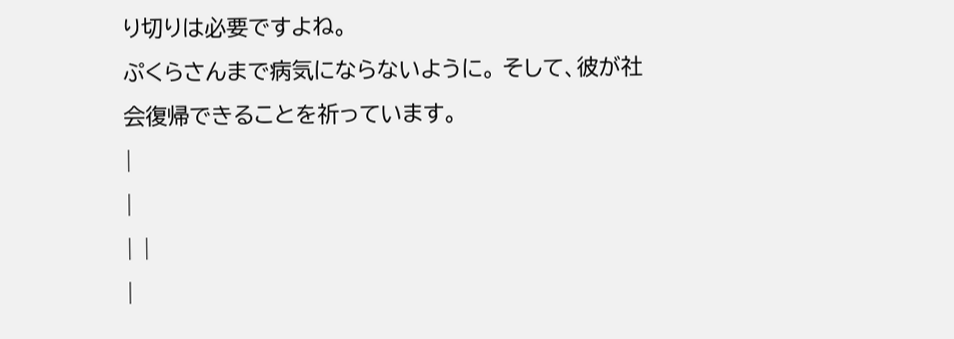り切りは必要ですよね。
ぷくらさんまで病気にならないように。 そして、彼が社会復帰できることを祈っています。
|
|
| |
|